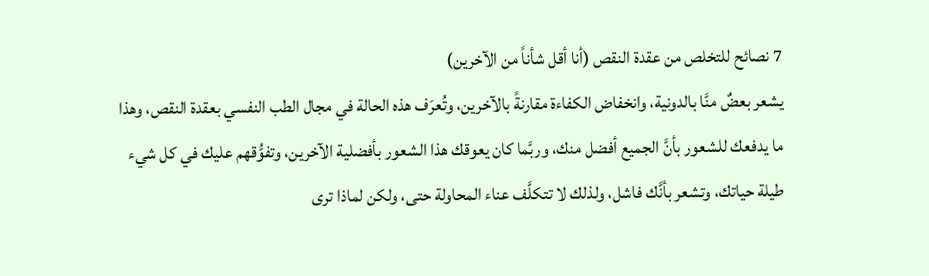7 نصائح للتخلص من عقدة النقص (أنا أقل شأناً من الآخرين)
يشعر بعضٌ منَّا بالدونية، وانخفاض الكفاءة مقارنةً بالآخرين، وتُعرَف هذه الحالة في مجال الطب النفسي بعقدة النقص، وهذا ما يدفعك للشعور بأنَّ الجميع أفضل منك، وربَّما كان يعوقك هذا الشعور بأفضلية الآخرين، وتفوُّقهم عليك في كل شيء طيلة حياتك، وتشعر بأنَّك فاشل، ولذلك لا تتكلَّف عناء المحاولة حتى، ولكن لماذا ترى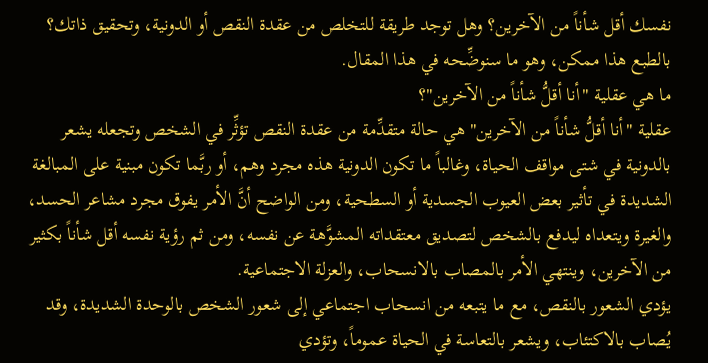نفسك أقل شأناً من الآخرين؟ وهل توجد طريقة للتخلص من عقدة النقص أو الدونية، وتحقيق ذاتك؟ بالطبع هذا ممكن، وهو ما سنوضِّحه في هذا المقال.
ما هي عقلية "أنا أقلُّ شأناً من الآخرين"؟
عقلية "أنا أقلُّ شأناً من الآخرين" هي حالة متقدِّمة من عقدة النقص تؤثِّر في الشخص وتجعله يشعر بالدونية في شتى مواقف الحياة، وغالباً ما تكون الدونية هذه مجرد وهم، أو ربَّما تكون مبنية على المبالغة الشديدة في تأثير بعض العيوب الجسدية أو السطحية، ومن الواضح أنَّ الأمر يفوق مجرد مشاعر الحسد، والغيرة ويتعداه ليدفع بالشخص لتصديق معتقداته المشوَّهة عن نفسه، ومن ثم رؤية نفسه أقل شأناً بكثير من الآخرين، وينتهي الأمر بالمصاب بالانسحاب، والعزلة الاجتماعية.
يؤدي الشعور بالنقص، مع ما يتبعه من انسحاب اجتماعي إلى شعور الشخص بالوحدة الشديدة، وقد يُصاب بالاكتئاب، ويشعر بالتعاسة في الحياة عموماً، وتؤدي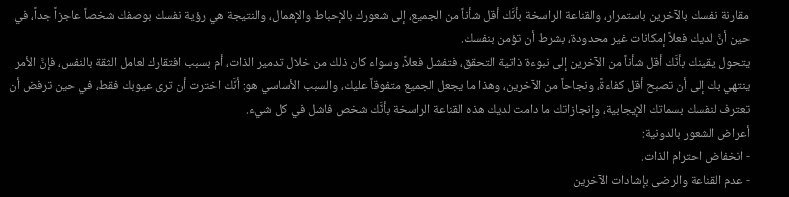مقارنة نفسك بالآخرين باستمرار، والقناعة الراسخة بأنَّك أقل شأناً من الجميع، إلى شعورك بالإحباط والإهمال، والنتيجة هي رؤية نفسك بوصفك شخصاً عاجزاً جداً، في حين أنَّ لديك فعلاً إمكانات غير محدودة، بشرط أن تؤمن بنفسك.
يتحول يقينك بأنَّك أقل شأناً من الآخرين إلى نبوءة ذاتية التحقق، فتفشل فعلاً، وسواء كان ذلك من خلال تدمير الذات، أم بسبب افتقارك لعامل الثقة بالنفس، فإنَّ الأمر ينتهي بك إلى أن تصبح أقل كفاءةً، ونجاحاً من الآخرين، وهذا ما يجعل الجميع متفوقاً عليك، والسبب الأساسي هو: أنَّك اخترت أن ترى عيوبك فقط، في حين ترفض أن تعترف لنفسك بسماتك الإيجابية، وإنجازاتك ما دامت لديك هذه القناعة الراسخة بأنَّك شخص فاشل في كل شيء.
أعراض الشعور بالدونية:
- انخفاض احترام الذات.
- عدم القناعة والرضى بإشادات الآخرين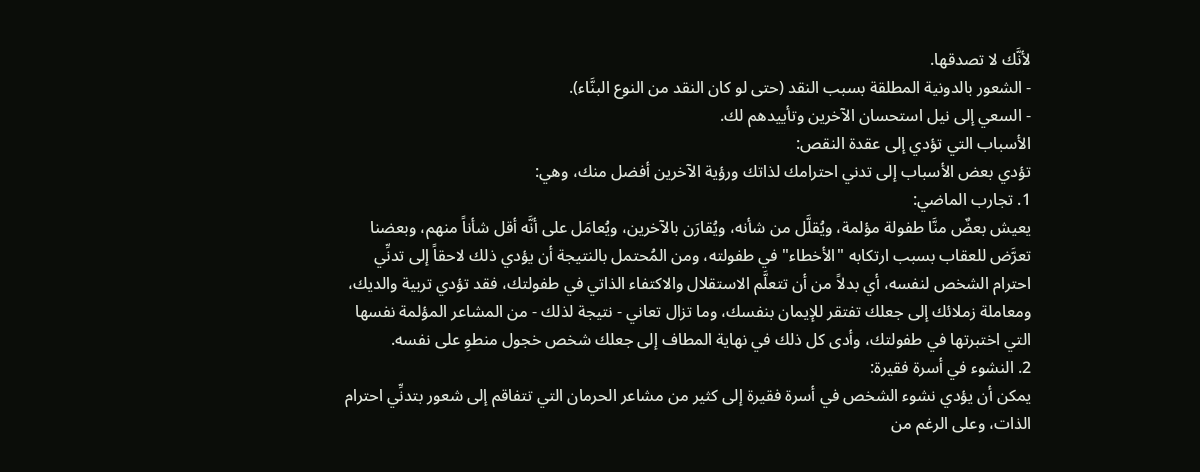لأنَّك لا تصدقها.
- الشعور بالدونية المطلقة بسبب النقد (حتى لو كان النقد من النوع البنَّاء).
- السعي إلى نيل استحسان الآخرين وتأييدهم لك.
الأسباب التي تؤدي إلى عقدة النقص:
تؤدي بعض الأسباب إلى تدني احترامك لذاتك ورؤية الآخرين أفضل منك، وهي:
1. تجارب الماضي:
يعيش بعضٌ منَّا طفولة مؤلمة، ويُقلَّل من شأنه، ويُقارَن بالآخرين، ويُعامَل على أنَّه أقل شأناً منهم، وبعضنا تعرَّض للعقاب بسبب ارتكابه "الأخطاء" في طفولته، ومن المُحتمل بالنتيجة أن يؤدي ذلك لاحقاً إلى تدنِّي احترام الشخص لنفسه، أي بدلاً من أن تتعلَّم الاستقلال والاكتفاء الذاتي في طفولتك، فقد تؤدي تربية والديك، ومعاملة زملائك إلى جعلك تفتقر للإيمان بنفسك، وما تزال تعاني - نتيجة لذلك - من المشاعر المؤلمة نفسها التي اختبرتها في طفولتك، وأدى كل ذلك في نهاية المطاف إلى جعلك شخص خجول منطوِ على نفسه.
2. النشوء في أسرة فقيرة:
يمكن أن يؤدي نشوء الشخص في أسرة فقيرة إلى كثير من مشاعر الحرمان التي تتفاقم إلى شعور بتدنِّي احترام الذات، وعلى الرغم من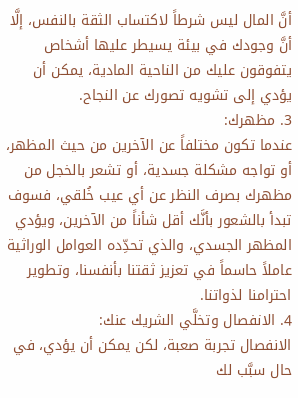أنَّ المال ليس شرطاً لاكتساب الثقة بالنفس، إلَّا أنَّ وجودك في بيئة يسيطر عليها أشخاص يتفوقون عليك من الناحية المادية، يمكن أن يؤدي إلى تشويه تصورك عن النجاح.
3. مظهرك:
عندما تكون مختلفاً عن الآخرين من حيث المظهر، أو تواجه مشكلة جسدية، أو تشعر بالخجل من مظهرك بصرف النظر عن أي عيب خُلقي، فسوف تبدأ بالشعور بأنَّك أقل شأناً من الآخرين، ويؤدي المظهر الجسدي، والذي تحدِّده العوامل الوراثية عاملاً حاسماً في تعزيز ثقتنا بأنفسنا، وتطوير احترامنا لذواتنا.
4. الانفصال وتخلَّي الشريك عنك:
الانفصال تجربة صعبة، لكن يمكن أن يؤدي، في حال سبَّب لك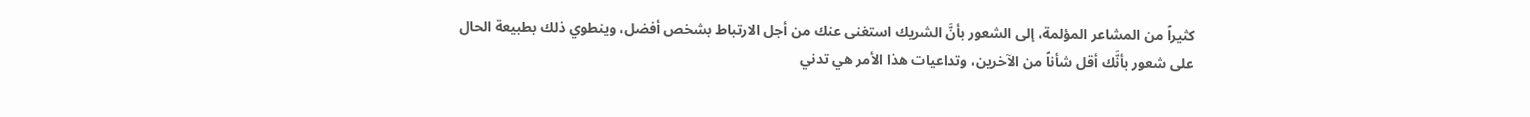كثيراً من المشاعر المؤلمة، إلى الشعور بأنَّ الشريك استغنى عنك من أجل الارتباط بشخص أفضل، وينطوي ذلك بطبيعة الحال على شعور بأنَّك أقل شأناً من الآخرين، وتداعيات هذا الأمر هي تدني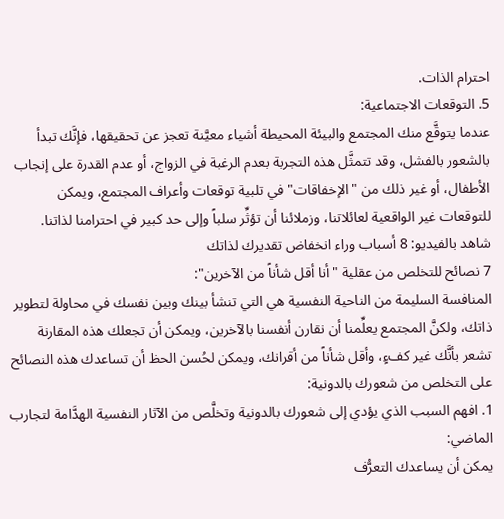احترام الذات.
5. التوقعات الاجتماعية:
عندما يتوقَّع منك المجتمع والبيئة المحيطة أشياء معيَّنة تعجز عن تحقيقها، فإنَّك تبدأ بالشعور بالفشل، وقد تتمثَّل هذه التجربة بعدم الرغبة في الزواج، أو عدم القدرة على إنجاب الأطفال، أو غير ذلك من "الإخفاقات" في تلبية توقعات وأعراف المجتمع، ويمكن للتوقعات غير الواقعية لعائلاتنا، وزملائنا أن تؤثِّر سلباً وإلى حد كبير في احترامنا لذاتنا.
شاهد بالفيديو: 8 أسباب وراء انخفاض تقديرك لذاتك
7 نصائح للتخلص من عقلية "أنا أقل شأناً من الآخرين":
المنافسة السليمة من الناحية النفسية هي التي تنشأ بينك وبين نفسك في محاولة لتطوير ذاتك، ولكنَّ المجتمع يعلِّمنا أن نقارن أنفسنا بالآخرين، ويمكن أن تجعلك هذه المقارنة تشعر بأنَّك غير كفءٍ، وأقل شأناً من أقرانك، ويمكن لحُسن الحظ أن تساعدك هذه النصائح على التخلص من شعورك بالدونية:
1. افهم السبب الذي يؤدي إلى شعورك بالدونية وتخلَّص من الآثار النفسية الهدَّامة لتجارب الماضي:
يمكن أن يساعدك التعرُّف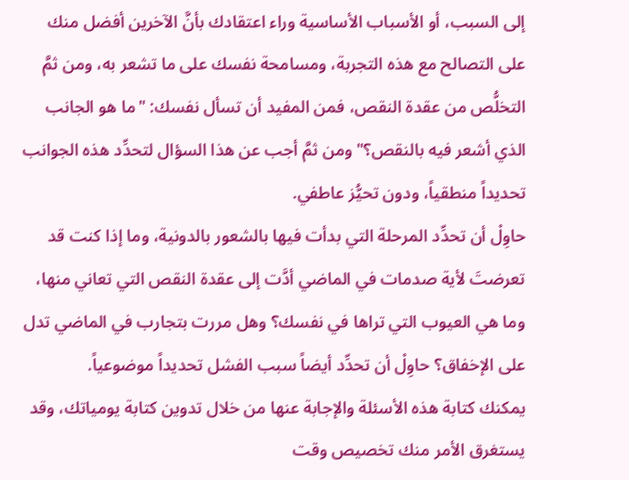إلى السبب، أو الأسباب الأساسية وراء اعتقادك بأنَّ الآخرين أفضل منك على التصالح مع هذه التجربة، ومسامحة نفسك على ما تشعر به، ومن ثمَّ التخلُّص من عقدة النقص، فمن المفيد أن تسأل نفسك: "ما هو الجانب الذي أشعر فيه بالنقص؟" ومن ثمَّ أجب عن هذا السؤال لتحدِّد هذه الجوانب تحديداً منطقياً، ودون تحيُّز عاطفي.
حاوِلْ أن تحدِّد المرحلة التي بدأت فيها بالشعور بالدونية، وما إذا كنت قد تعرضتَ لأية صدمات في الماضي أدَّت إلى عقدة النقص التي تعاني منها، وما هي العيوب التي تراها في نفسك؟ وهل مررت بتجارب في الماضي تدل على الإخفاق؟ حاوِلْ أن تحدِّد أيضاً سبب الفشل تحديداً موضوعياً.
يمكنك كتابة هذه الأسئلة والإجابة عنها من خلال تدوين كتابة يومياتك، وقد يستغرق الأمر منك تخصيص وقت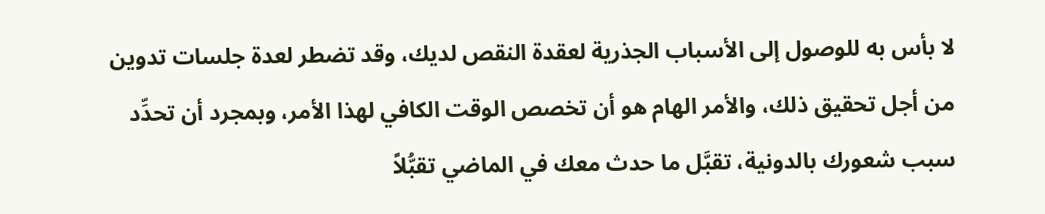لا بأس به للوصول إلى الأسباب الجذرية لعقدة النقص لديك، وقد تضطر لعدة جلسات تدوين من أجل تحقيق ذلك، والأمر الهام هو أن تخصص الوقت الكافي لهذا الأمر، وبمجرد أن تحدِّد سبب شعورك بالدونية، تقبَّل ما حدث معك في الماضي تقبُّلاً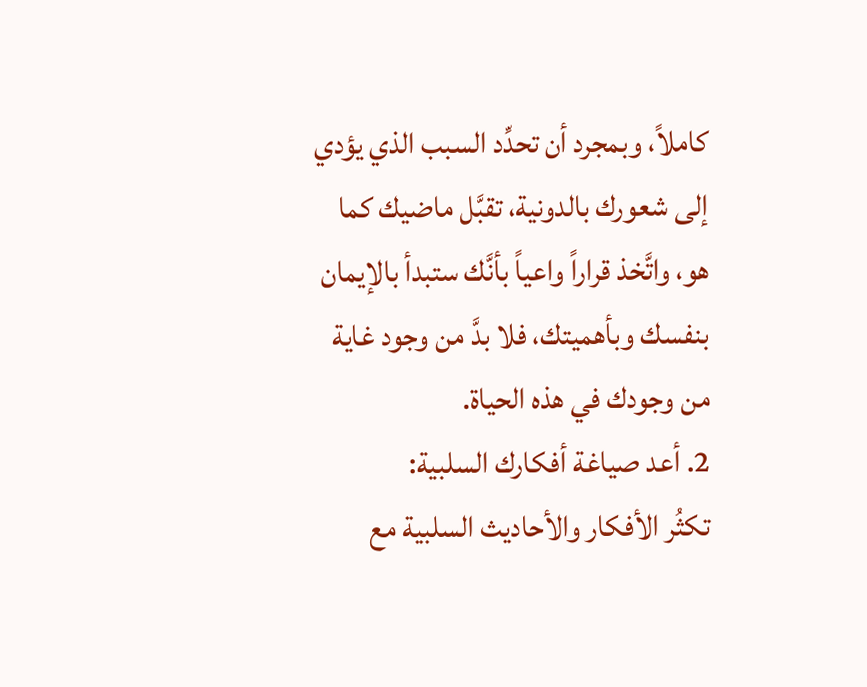كاملاً، وبمجرد أن تحدِّد السبب الذي يؤدي إلى شعورك بالدونية، تقبَّل ماضيك كما هو، واتَّخذ قراراً واعياً بأنَّك ستبدأ بالإيمان بنفسك وبأهميتك، فلا بدَّ من وجود غاية من وجودك في هذه الحياة.
2. أعد صياغة أفكارك السلبية:
تكثُر الأفكار والأحاديث السلبية مع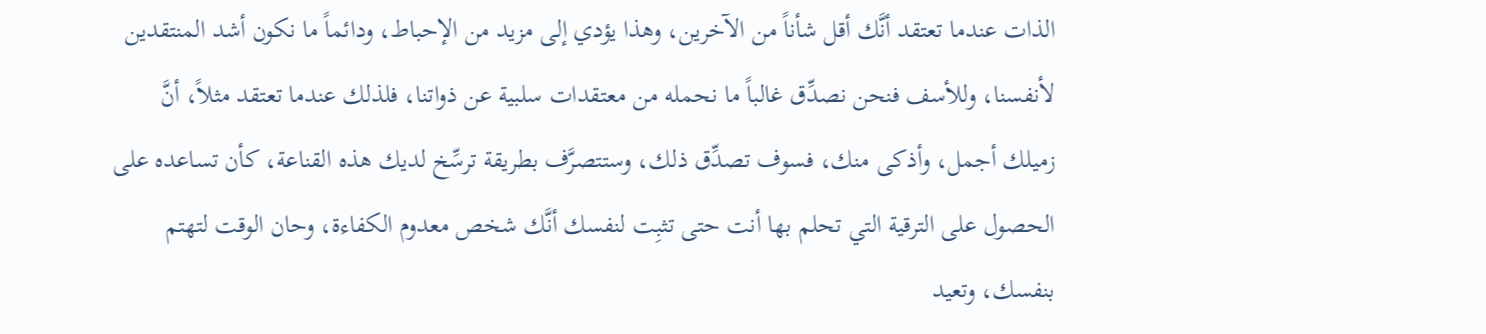الذات عندما تعتقد أنَّك أقل شأناً من الآخرين، وهذا يؤدي إلى مزيد من الإحباط، ودائماً ما نكون أشد المنتقدين لأنفسنا، وللأسف فنحن نصدِّق غالباً ما نحمله من معتقدات سلبية عن ذواتنا، فلذلك عندما تعتقد مثلاً، أنَّ زميلك أجمل، وأذكى منك، فسوف تصدِّق ذلك، وستتصرَّف بطريقة ترسِّخ لديك هذه القناعة، كأن تساعده على الحصول على الترقية التي تحلم بها أنت حتى تثبِت لنفسك أنَّك شخص معدوم الكفاءة، وحان الوقت لتهتم بنفسك، وتعيد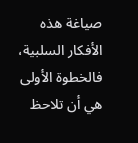صياغة هذه الأفكار السلبية، فالخطوة الأولى هي أن تلاحظ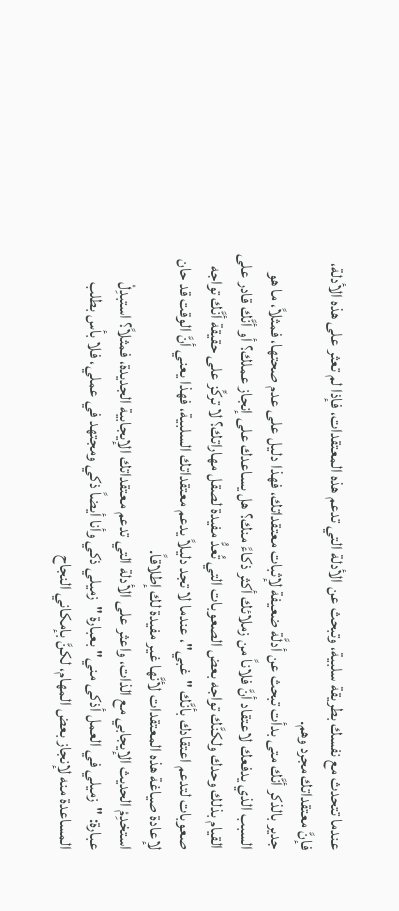عندما تتحدث مع نفسك بطريقة سلبية، وتبحث عن الأدلة التي تدعم هذه المعتقدات، فإذا لم تعثر على هذه الأدلة، فإنَّ معتقداتك مجرد وهم.
جدير بالذكر أنَّك متى بدأت تبحث عن أدلَّة ضعيفة لإثبات معتقداتك، فهذا دليل على عدم صحتها، فمثلاً، ما هو السبب الذي يدفعك لاعتقاد أنَّ فلاناً من زملائك أكثر ذكاءً منك؟ هل يساعدك على إنجاز عملك؟ أو أنَّك قادر على القيام بذلك وحدك ولكنَّك تواجه بعض الصعوبات التي تُعدُّ مفيدة لصقل مهاراتك؟ لا تركِّز على حقيقة أنَّك تواجه صعوبات لتدعم اعتقادك بأنَّك "غبي"، عندما لا تجد دليلاً يدعم معتقداتك السلبية، فهذا يعني أنَّ الوقت قد حان لإعادة صياغة هذه المعتقدات لأنَّها غير مفيدة لك إطلاقاً.
استخدِمْ الحديث الإيجابي مع الذات، واعثر على الأدلة التي تدعم معتقداتك الإيجابية الجديدة، فمثلاً؟ استبدِلْ عبارة: "زميلي في العمل أذكى مني" بعبارة "زميلي ذكي وأنا أيضاً ذكي ومجتهد في عملي، فلا بأس بطلب المساعدة منه لإنجاز بعض المهام، لكنَّ بإمكاني النجاح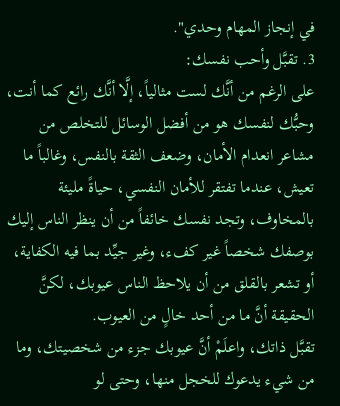في إنجاز المهام وحدي".
3. تقبَّل وأحب نفسك:
على الرغم من أنَّك لست مثالياً، إلَّا أنَّك رائع كما أنت، وحبُّك لنفسك هو من أفضل الوسائل للتخلص من مشاعر انعدام الأمان، وضعف الثقة بالنفس، وغالباً ما تعيش، عندما تفتقر للأمان النفسي، حياةً مليئة بالمخاوف، وتجد نفسك خائفاً من أن ينظر الناس إليك بوصفك شخصاً غير كفء، وغير جيِّد بما فيه الكفاية، أو تشعر بالقلق من أن يلاحظ الناس عيوبك، لكنَّ الحقيقة أنَّ ما من أحد خالٍ من العيوب.
تقبَّل ذاتك، واعلَمْ أنَّ عيوبك جزء من شخصيتك، وما من شيء يدعوك للخجل منها، وحتى لو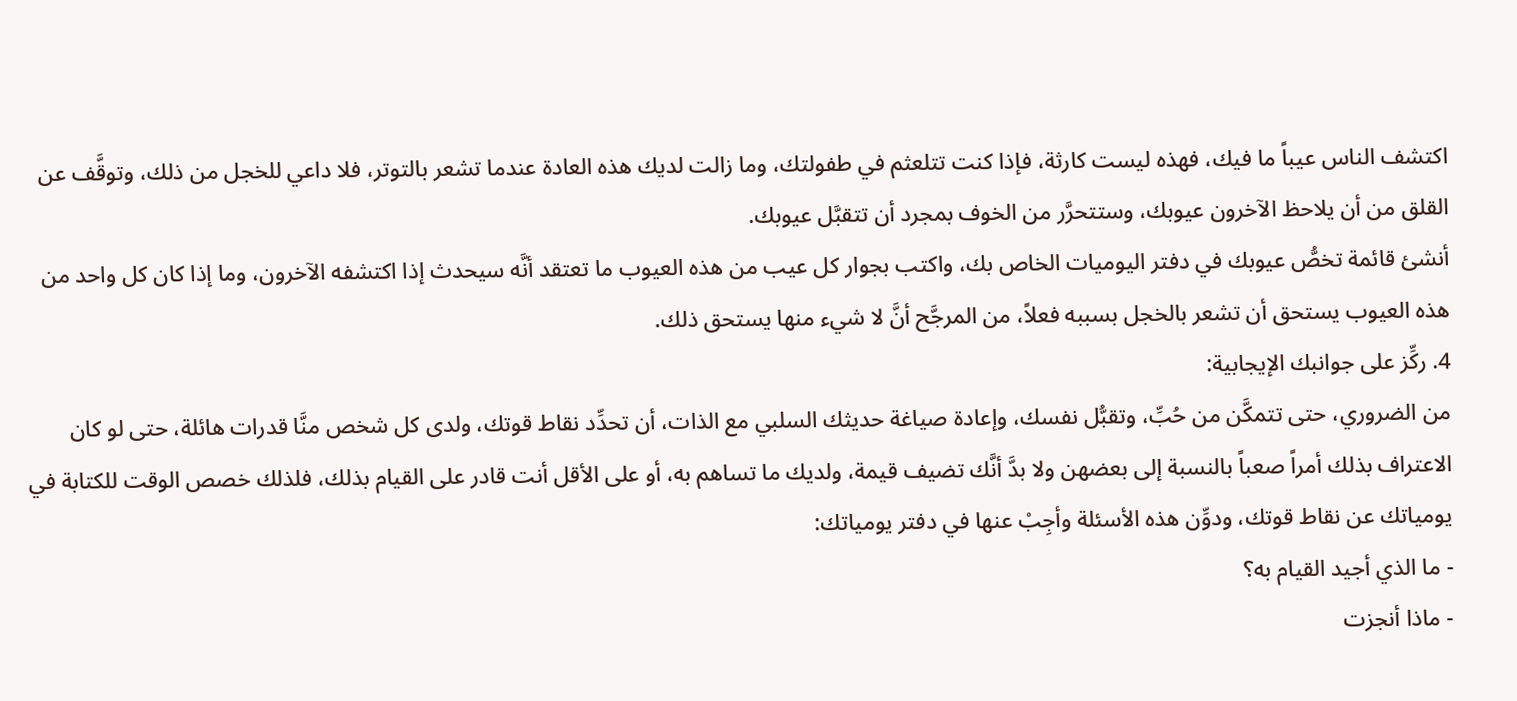اكتشف الناس عيباً ما فيك، فهذه ليست كارثة، فإذا كنت تتلعثم في طفولتك، وما زالت لديك هذه العادة عندما تشعر بالتوتر، فلا داعي للخجل من ذلك، وتوقَّف عن القلق من أن يلاحظ الآخرون عيوبك، وستتحرَّر من الخوف بمجرد أن تتقبَّل عيوبك.
أنشئ قائمة تخصُّ عيوبك في دفتر اليوميات الخاص بك، واكتب بجوار كل عيب من هذه العيوب ما تعتقد أنَّه سيحدث إذا اكتشفه الآخرون، وما إذا كان كل واحد من هذه العيوب يستحق أن تشعر بالخجل بسببه فعلاً، من المرجَّح أنَّ لا شيء منها يستحق ذلك.
4. ركِّز على جوانبك الإيجابية:
من الضروري، حتى تتمكَّن من حُبِّ، وتقبُّل نفسك، وإعادة صياغة حديثك السلبي مع الذات، أن تحدِّد نقاط قوتك، ولدى كل شخص منَّا قدرات هائلة، حتى لو كان الاعتراف بذلك أمراً صعباً بالنسبة إلى بعضهن ولا بدَّ أنَّك تضيف قيمة، ولديك ما تساهم به، أو على الأقل أنت قادر على القيام بذلك، فلذلك خصص الوقت للكتابة في يومياتك عن نقاط قوتك، ودوِّن هذه الأسئلة وأجِبْ عنها في دفتر يومياتك:
- ما الذي أجيد القيام به؟
- ماذا أنجزت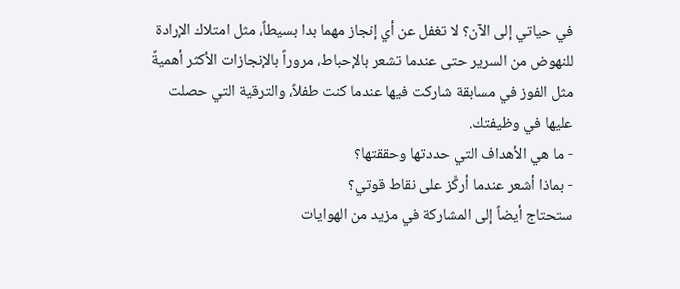في حياتي إلى الآن؟ لا تغفل عن أي إنجاز مهما بدا بسيطاً، مثل امتلاك الإرادة للنهوض من السرير حتى عندما تشعر بالإحباط، مروراً بالإنجازات الأكثر أهميةً مثل الفوز في مسابقة شاركت فيها عندما كنت طفلاً، والترقية التي حصلت عليها في وظيفتك.
- ما هي الأهداف التي حددتها وحققتها؟
- بماذا أشعر عندما أركِّز على نقاط قوتي؟
ستحتاج أيضاً إلى المشاركة في مزيد من الهوايات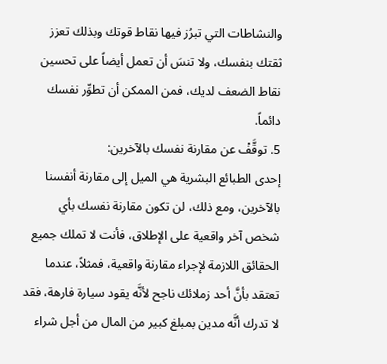والنشاطات التي تبرُز فيها نقاط قوتك وبذلك تعزز ثقتك بنفسك، ولا تنسَ أن تعمل أيضاً على تحسين نقاط الضعف لديك، فمن الممكن أن تطوِّر نفسك دائماً.
5. توقَّفْ عن مقارنة نفسك بالآخرين:
إحدى الطبائع البشرية هي الميل إلى مقارنة أنفسنا بالآخرين، ومع ذلك، لن تكون مقارنة نفسك بأي شخص آخر واقعية على الإطلاق، فأنت لا تملك جميع الحقائق اللازمة لإجراء مقارنة واقعية، فمثلاً، عندما تعتقد بأنَّ أحد زملائك ناجح لأنَّه يقود سيارة فارهة، فقد لا تدرك أنَّه مدين بمبلغ كبير من المال من أجل شراء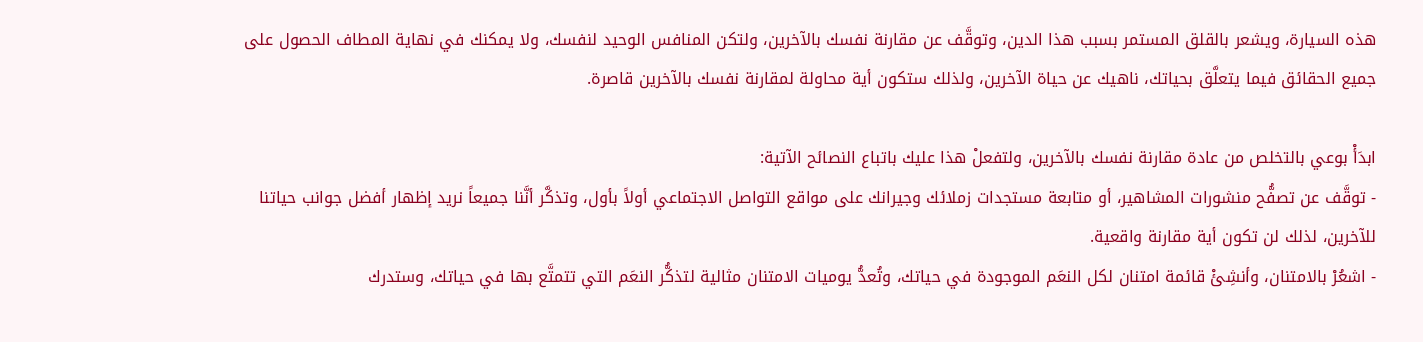هذه السيارة، ويشعر بالقلق المستمر بسبب هذا الدين، وتوقَّف عن مقارنة نفسك بالآخرين، ولتكن المنافس الوحيد لنفسك، ولا يمكنك في نهاية المطاف الحصول على جميع الحقائق فيما يتعلَّق بحياتك، ناهيك عن حياة الآخرين، ولذلك ستكون أية محاولة لمقارنة نفسك بالآخرين قاصرة.

ابدَأْ بوعي بالتخلص من عادة مقارنة نفسك بالآخرين، ولتفعلْ هذا عليك باتباع النصائح الآتية:
- توقَّف عن تصفُّح منشورات المشاهير، أو متابعة مستجدات زملائك وجيرانك على مواقع التواصل الاجتماعي أولاً بأول، وتذكَّر أنَّنا جميعاً نريد إظهار أفضل جوانب حياتنا للآخرين، لذلك لن تكون أية مقارنة واقعية.
- اشعُرْ بالامتنان، وأنشِئْ قائمة امتنان لكل النعَم الموجودة في حياتك، وتُعدُّ يوميات الامتنان مثالية لتذكُّر النعَم التي تتمتَّع بها في حياتك، وستدرك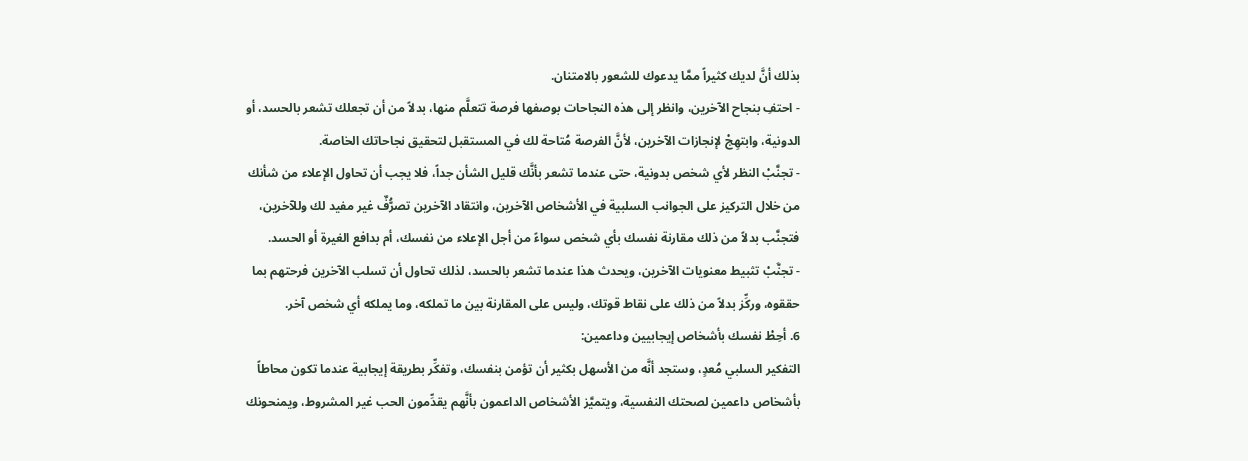بذلك أنَّ لديك كثيراً ممَّا يدعوك للشعور بالامتنان.
- احتفِ بنجاح الآخرين، وانظر إلى هذه النجاحات بوصفها فرصة تتعلَّم منها، بدلاً من أن تجعلك تشعر بالحسد، أو الدونية، وابتهِجْ لإنجازات الآخرين، لأنَّ الفرصة مُتاحة لك في المستقبل لتحقيق نجاحاتك الخاصة.
- تجنَّبْ النظر لأي شخص بدونية، حتى عندما تشعر بأنَّك قليل الشأن جداً، فلا يجب أن تحاول الإعلاء من شأنك من خلال التركيز على الجوانب السلبية في الأشخاص الآخرين، وانتقاد الآخرين تصرُّفٌ غير مفيد لك وللآخرين، فتجنَّب بدلاً من ذلك مقارنة نفسك بأي شخص سواءً من أجل الإعلاء من نفسك، أم بدافع الغيرة أو الحسد.
- تجنَّبْ تثبيط معنويات الآخرين، ويحدث هذا عندما تشعر بالحسد، لذلك تحاول أن تسلب الآخرين فرحتهم بما حققوه، وركِّز بدلاً من ذلك على نقاط قوتك، وليس على المقارنة بين ما تملكه، وما يملكه أي شخص آخر.
6. أحِطْ نفسك بأشخاص إيجابيين وداعمين:
التفكير السلبي مُعدٍ، وستجد أنَّه من الأسهل بكثير أن تؤمن بنفسك، وتفكِّر بطريقة إيجابية عندما تكون محاطاً بأشخاص داعمين لصحتك النفسية، ويتميَّز الأشخاص الداعمون بأنَّهم يقدِّمون الحب غير المشروط، ويمنحونك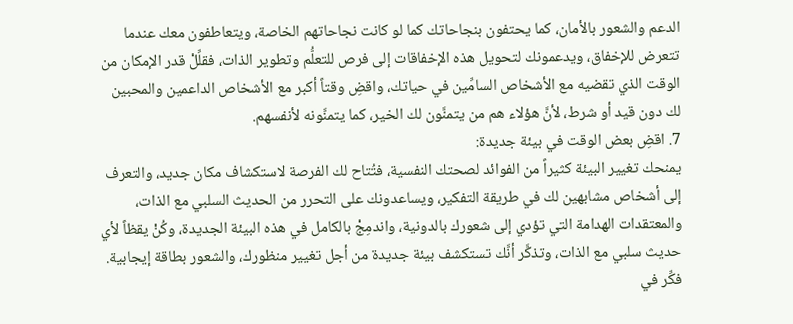الدعم والشعور بالأمان، كما يحتفون بنجاحاتك كما لو كانت نجاحاتهم الخاصة، ويتعاطفون معك عندما تتعرض للإخفاق، ويدعمونك لتحويل هذه الإخفاقات إلى فرص للتعلُّم وتطوير الذات، فقلِّلْ قدر الإمكان من الوقت الذي تقضيه مع الأشخاص السامِّين في حياتك، واقضِ وقتاً أكبر مع الأشخاص الداعمين والمحبين لك دون قيد أو شرط، لأنَّ هؤلاء هم من يتمنَّون لك الخير، كما يتمنَّونه لأنفسهم.
7. اقضِ بعض الوقت في بيئة جديدة:
يمنحك تغيير البيئة كثيراً من الفوائد لصحتك النفسية، فتُتاح لك الفرصة لاستكشاف مكان جديد، والتعرف إلى أشخاص مشابهين لك في طريقة التفكير، ويساعدونك على التحرر من الحديث السلبي مع الذات، والمعتقدات الهدامة التي تؤدي إلى شعورك بالدونية، واندمِجْ بالكامل في هذه البيئة الجديدة، وكُنْ يقظاً لأي حديث سلبي مع الذات، وتذكَّر أنَّك تستكشف بيئة جديدة من أجل تغيير منظورك، والشعور بطاقة إيجابية.
فكِّر في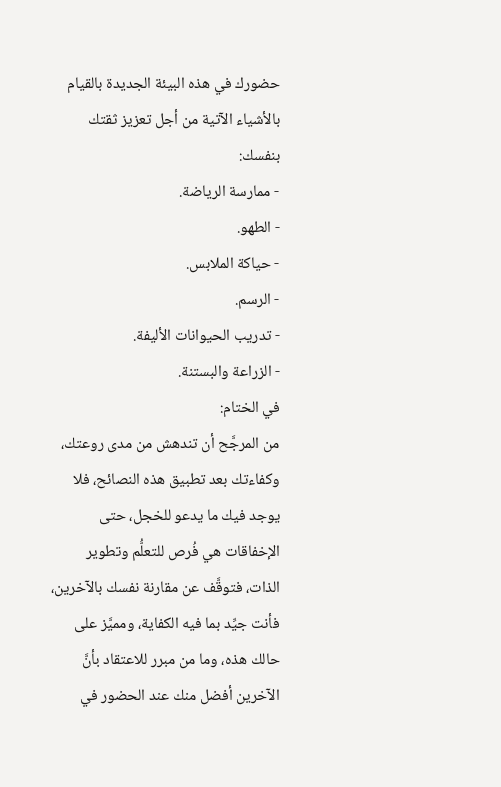حضورك في هذه البيئة الجديدة بالقيام بالأشياء الآتية من أجل تعزيز ثقتك بنفسك:
- ممارسة الرياضة.
- الطهو.
- حياكة الملابس.
- الرسم.
- تدريب الحيوانات الأليفة.
- الزراعة والبستنة.
في الختام:
من المرجَّح أن تندهش من مدى روعتك، وكفاءتك بعد تطبيق هذه النصائح، فلا يوجد فيك ما يدعو للخجل، حتى الإخفاقات هي فُرص للتعلُّم وتطوير الذات، فتوقَّف عن مقارنة نفسك بالآخرين، فأنت جيِّد بما فيه الكفاية، ومميَّز على حالك هذه، وما من مبرر للاعتقاد بأنَّ الآخرين أفضل منك عند الحضور في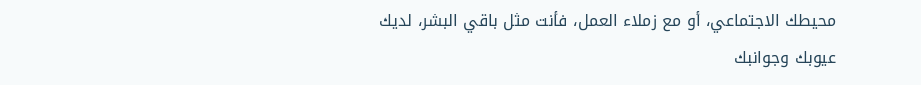محيطك الاجتماعي، أو مع زملاء العمل، فأنت مثل باقي البشر، لديك عيوبك وجوانبك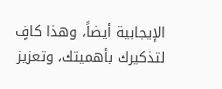الإيجابية أيضاً، وهذا كافٍ لتذكيرك بأهميتك، وتعزيز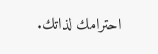احترامك لذاتك.